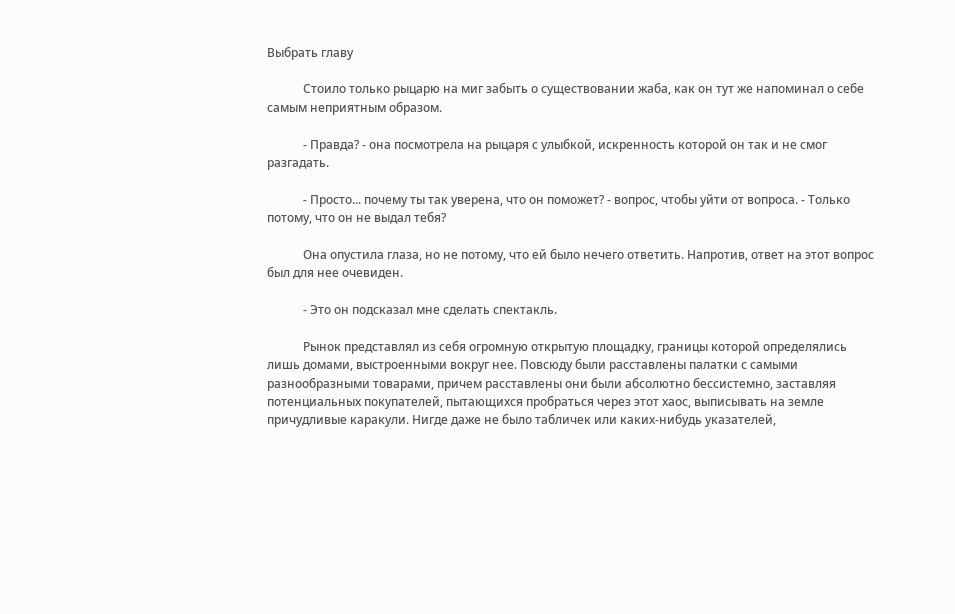Выбрать главу

            Стоило только рыцарю на миг забыть о существовании жаба, как он тут же напоминал о себе самым неприятным образом.

            - Правда? - она посмотрела на рыцаря с улыбкой, искренность которой он так и не смог разгадать.

            - Просто... почему ты так уверена, что он поможет? - вопрос, чтобы уйти от вопроса. - Только потому, что он не выдал тебя?

            Она опустила глаза, но не потому, что ей было нечего ответить. Напротив, ответ на этот вопрос был для нее очевиден.

            - Это он подсказал мне сделать спектакль.

            Рынок представлял из себя огромную открытую площадку, границы которой определялись лишь домами, выстроенными вокруг нее. Повсюду были расставлены палатки с самыми разнообразными товарами, причем расставлены они были абсолютно бессистемно, заставляя потенциальных покупателей, пытающихся пробраться через этот хаос, выписывать на земле причудливые каракули. Нигде даже не было табличек или каких-нибудь указателей,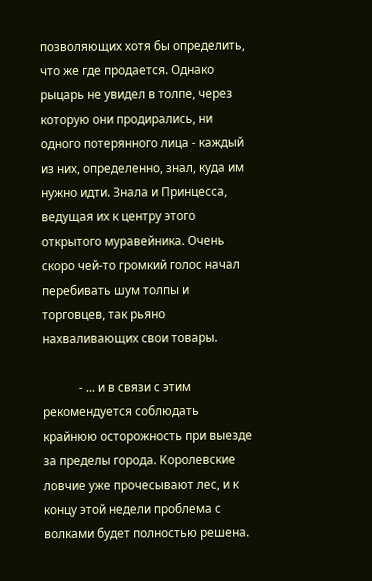позволяющих хотя бы определить, что же где продается. Однако рыцарь не увидел в толпе, через которую они продирались, ни одного потерянного лица - каждый из них, определенно, знал, куда им нужно идти. Знала и Принцесса, ведущая их к центру этого открытого муравейника. Очень скоро чей-то громкий голос начал перебивать шум толпы и торговцев, так рьяно нахваливающих свои товары.

            - ... и в связи с этим рекомендуется соблюдать крайнюю осторожность при выезде за пределы города. Королевские ловчие уже прочесывают лес, и к концу этой недели проблема с волками будет полностью решена.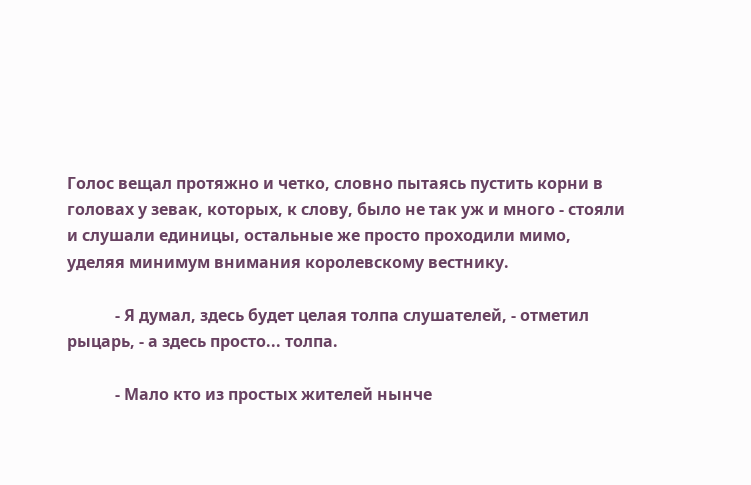Голос вещал протяжно и четко, словно пытаясь пустить корни в головах у зевак, которых, к слову, было не так уж и много - стояли и слушали единицы, остальные же просто проходили мимо, уделяя минимум внимания королевскому вестнику.

            - Я думал, здесь будет целая толпа слушателей, - отметил рыцарь, - а здесь просто... толпа.

            - Мало кто из простых жителей нынче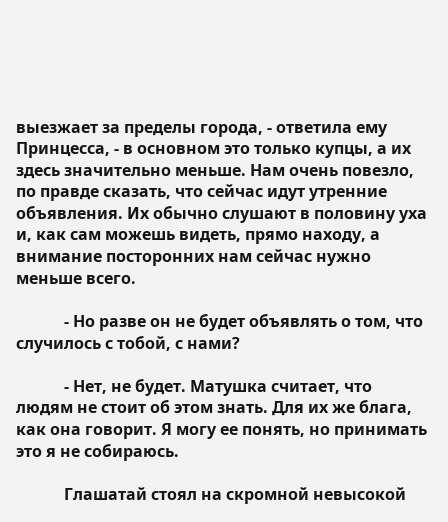выезжает за пределы города, - ответила ему Принцесса, - в основном это только купцы, а их здесь значительно меньше. Нам очень повезло, по правде сказать, что сейчас идут утренние объявления. Их обычно слушают в половину уха и, как сам можешь видеть, прямо находу, а внимание посторонних нам сейчас нужно меньше всего.

            - Но разве он не будет объявлять о том, что случилось с тобой, с нами?

            - Нет, не будет. Матушка считает, что людям не стоит об этом знать. Для их же блага, как она говорит. Я могу ее понять, но принимать это я не собираюсь.

            Глашатай стоял на скромной невысокой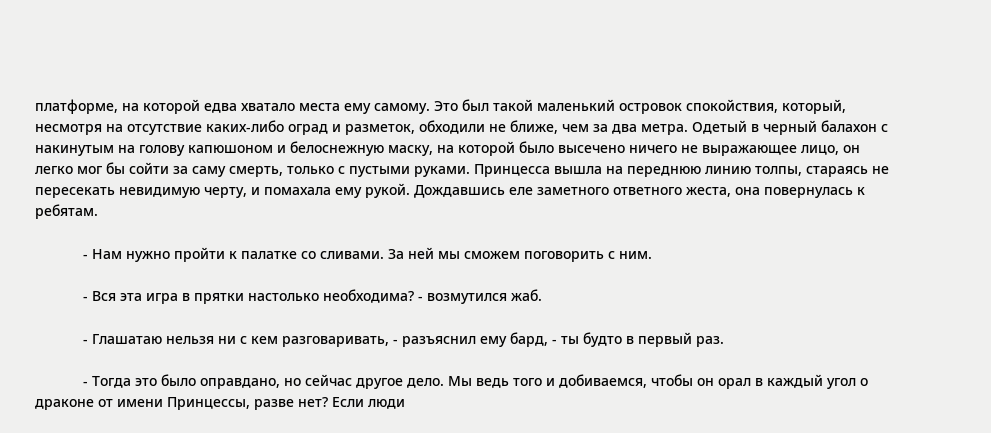платформе, на которой едва хватало места ему самому. Это был такой маленький островок спокойствия, который, несмотря на отсутствие каких-либо оград и разметок, обходили не ближе, чем за два метра. Одетый в черный балахон с накинутым на голову капюшоном и белоснежную маску, на которой было высечено ничего не выражающее лицо, он легко мог бы сойти за саму смерть, только с пустыми руками. Принцесса вышла на переднюю линию толпы, стараясь не пересекать невидимую черту, и помахала ему рукой. Дождавшись еле заметного ответного жеста, она повернулась к ребятам.

            - Нам нужно пройти к палатке со сливами. За ней мы сможем поговорить с ним.

            - Вся эта игра в прятки настолько необходима? - возмутился жаб.

            - Глашатаю нельзя ни с кем разговаривать, - разъяснил ему бард, - ты будто в первый раз.

            - Тогда это было оправдано, но сейчас другое дело. Мы ведь того и добиваемся, чтобы он орал в каждый угол о драконе от имени Принцессы, разве нет? Если люди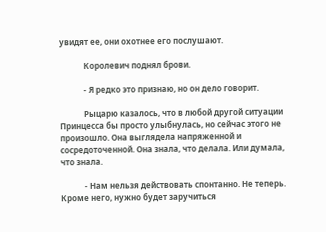увидят ее, они охотнее его послушают.

            Королевич поднял брови.

            - Я редко это признаю, но он дело говорит.

            Рыцарю казалось, что в любой другой ситуации Принцесса бы просто улыбнулась, но сейчас этого не произошло. Она выглядела напряженной и сосредоточенной. Она знала, что делала. Или думала, что знала.

            - Нам нельзя действовать спонтанно. Не теперь. Кроме него, нужно будет заручиться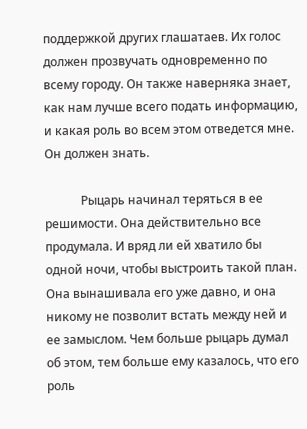поддержкой других глашатаев. Их голос должен прозвучать одновременно по всему городу. Он также наверняка знает, как нам лучше всего подать информацию, и какая роль во всем этом отведется мне. Он должен знать.

            Рыцарь начинал теряться в ее решимости. Она действительно все продумала. И вряд ли ей хватило бы одной ночи, чтобы выстроить такой план. Она вынашивала его уже давно, и она никому не позволит встать между ней и ее замыслом. Чем больше рыцарь думал об этом, тем больше ему казалось, что его роль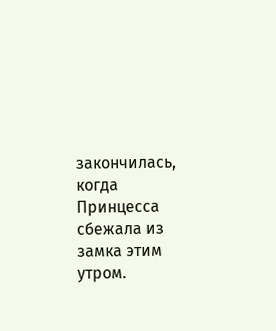закончилась, когда Принцесса сбежала из замка этим утром.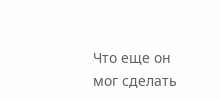Что еще он мог сделать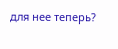для нее теперь?